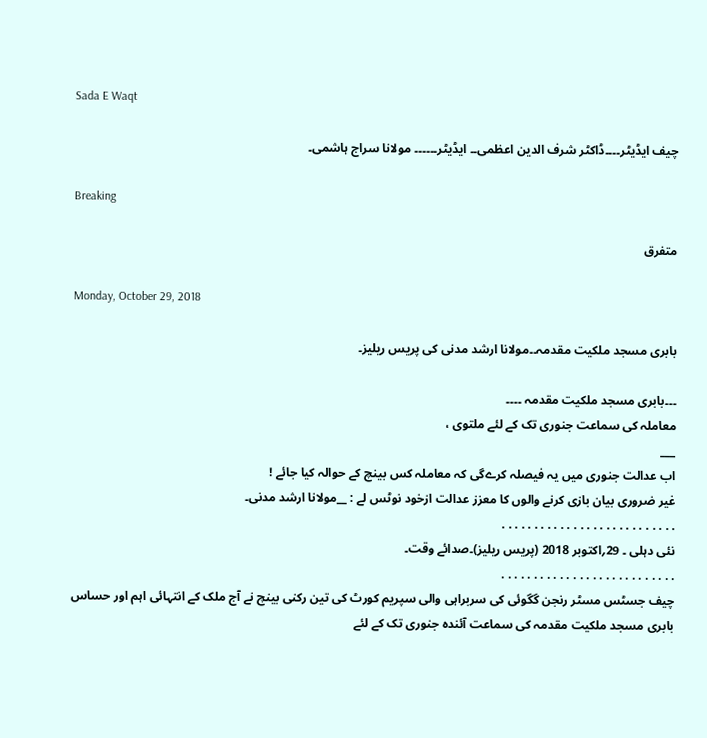Sada E Waqt

چیف ایڈیٹر۔۔۔۔ڈاکٹر شرف الدین اعظمی۔۔ ایڈیٹر۔۔۔۔۔۔ مولانا سراج ہاشمی۔

Breaking

متفرق

Monday, October 29, 2018

بابری مسجد ملکیت مقدمہ۔۔مولانا ارشد مدنی کی پریس ریلیز۔

۔۔۔بابری مسجد ملکیت مقدمہ ۔۔۔۔
معاملہ کی سماعت جنوری تک کے لئے ملتوی ،
___
اب عدالت جنوری میں یہ فیصلہ کرےگی کہ معاملہ کس بینچ کے حوالہ کیا جائے !
غیر ضروری بیان بازی کرنے والوں کا معزز عدالت ازخود نوٹس لے : __مولانا ارشد مدنی۔
. . . . . . . . . . . . . . . . . . . . . . . . . . .
نئی دہلی ۔ 29؍اکتوبر 2018 (پریس ریلیز)۔صدائے وقت۔
. . . . . . . . . . . . . . . . . . . . . . . . . . .
چیف جسٹس مسٹر رنجن گگوئی کی سربراہی والی سپریم کورٹ کی تین رکنی بینچ نے آج ملک کے انتہائی اہم اور حساس بابری مسجد ملکیت مقدمہ کی سماعت آئندہ جنوری تک کے لئے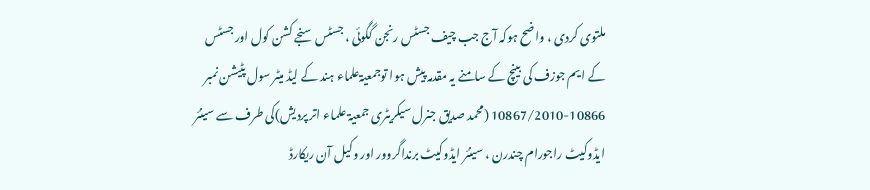ملتوی کردی ، واضح ہوکہ آج جب چیف جسٹس رنجن گگوئی ، جسٹس سنجے کشن کول اور جسٹس کے ایم جوزف کی بینچ کے سامنے یہ مقدمہ پیش ہوا توجمعیۃعلماء ہند کے لیڈ میٹر سول پٹیشن نمبر 10866-10867/2010 (محمد صدیق جنرل سیکریٹری جمعیۃ علماء اتر پردیش)کی طرف سے سینئر ایڈوکیٹ راجورام چندرن ، سینئر ایڈوکیٹ برنداگروور اور وکیل آن ریکارڈ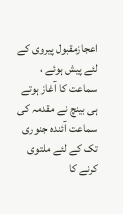اعجازمقبول پیروی کے لئے پیش ہوئے ، سماعت کا آغاز ہوتے ہی بینچ نے مقدمہ کی سماعت آئندہ جنوری تک کے لئے ملتوی کرنے کا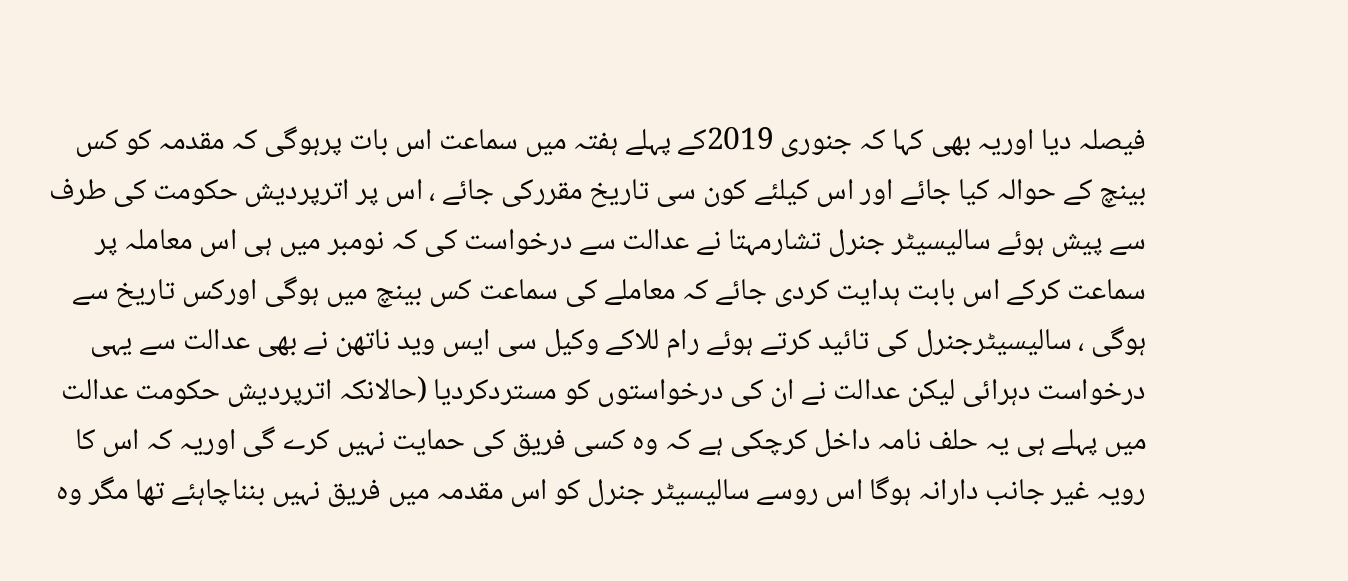فیصلہ دیا اوریہ بھی کہا کہ جنوری 2019کے پہلے ہفتہ میں سماعت اس بات پرہوگی کہ مقدمہ کو کس بینچ کے حوالہ کیا جائے اور اس کیلئے کون سی تاریخ مقررکی جائے ، اس پر اترپردیش حکومت کی طرف سے پیش ہوئے سالیسیٹر جنرل تشارمہتا نے عدالت سے درخواست کی کہ نومبر میں ہی اس معاملہ پر سماعت کرکے اس بابت ہدایت کردی جائے کہ معاملے کی سماعت کس بینچ میں ہوگی اورکس تاریخ سے ہوگی ، سالیسیٹرجنرل کی تائید کرتے ہوئے رام للاکے وکیل سی ایس وید ناتھن نے بھی عدالت سے یہی درخواست دہرائی لیکن عدالت نے ان کی درخواستوں کو مستردکردیا (حالانکہ اترپردیش حکومت عدالت میں پہلے ہی یہ حلف نامہ داخل کرچکی ہے کہ وہ کسی فریق کی حمایت نہیں کرے گی اوریہ کہ اس کا رویہ غیر جانب دارانہ ہوگا اس روسے سالیسیٹر جنرل کو اس مقدمہ میں فریق نہیں بنناچاہئے تھا مگر وہ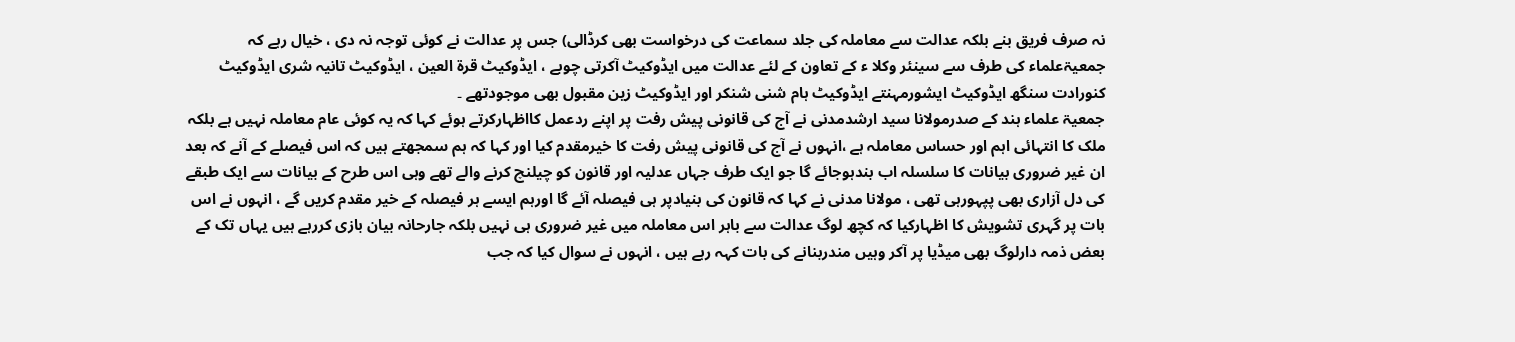نہ صرف فریق بنے بلکہ عدالت سے معاملہ کی جلد سماعت کی درخواست بھی کرڈالی) جس پر عدالت نے کوئی توجہ نہ دی ، خیال رہے کہ جمعیۃعلماء کی طرف سے سینئر وکلا ء کے تعاون کے لئے عدالت میں ایڈوکیٹ آکرتی چوبے ، ایڈوکیٹ قرۃ العین ، ایڈوکیٹ تانیہ شری ایڈوکیٹ کنورادت سنگھ ایڈوکیٹ ایشورمہنتے ایڈوکیٹ ہام شنی شنکر اور ایڈوکیٹ زین مقبول بھی موجودتھے ۔
جمعیۃ علماء ہند کے صدرمولانا سید ارشدمدنی نے آج کی قانونی پیش رفت پر اپنے ردعمل کااظہارکرتے ہوئے کہا کہ یہ کوئی عام معاملہ نہیں ہے بلکہ ملک کا انتہائی اہم اور حساس معاملہ ہے ،انہوں نے آج کی قانونی پیش رفت کا خیرمقدم کیا اور کہا کہ ہم سمجھتے ہیں کہ اس فیصلے کے آنے کہ بعد ان غیر ضروری بیانات کا سلسلہ اب بندہوجائے گا جو ایک طرف جہاں عدلیہ اور قانون کو چیلنچ کرنے والے تھے وہی اس طرح کے بیانات سے ایک طبقے کی دل آزاری بھی پپہورہی تھی ، مولانا مدنی نے کہا کہ قانون کی بنیادپر ہی فیصلہ آئے گا اورہم ایسے ہر فیصلہ کے خیر مقدم کریں گے ، انہوں نے اس بات پر گہری تشویش کا اظہارکیا کہ کچھ لوگ عدالت سے باہر اس معاملہ میں غیر ضروری ہی نہیں بلکہ جارحانہ بیان بازی کررہے ہیں یہاں تک کے بعض ذمہ دارلوگ بھی میڈیا پر آکر وہیں مندربنانے کی بات کہہ رہے ہیں ، انہوں نے سوال کیا کہ جب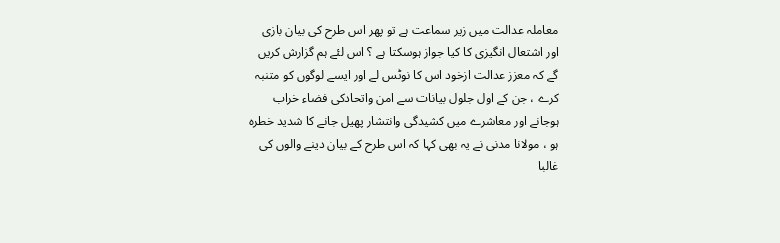معاملہ عدالت میں زیر سماعت ہے تو پھر اس طرح کی بیان بازی اور اشتعال انگیزی کا کیا جواز ہوسکتا ہے ؟ اس لئے ہم گزارش کریں گے کہ معزز عدالت ازخود اس کا نوٹس لے اور ایسے لوگوں کو متنبہ کرے ، جن کے اول جلول بیانات سے امن واتحادکی فضاء خراب ہوجانے اور معاشرے میں کشیدگی وانتشار پھیل جانے کا شدید خطرہ ہو ، مولانا مدنی نے یہ بھی کہا کہ اس طرح کے بیان دینے والوں کی غالبا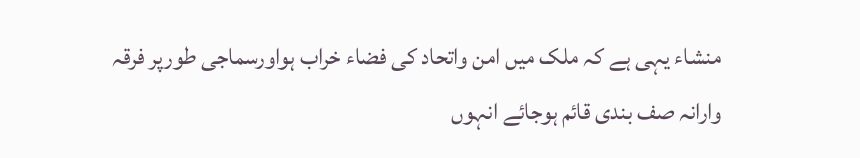منشاء یہی ہے کہ ملک میں امن واتحاد کی فضاء خراب ہواورسماجی طورپر فرقہ وارانہ صف بندی قائم ہوجائے انہوں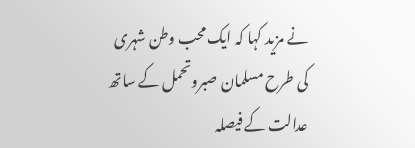نے مزید کہا کہ ایک محب وطن شہری کی طرح مسلمان صبروتحمل کے ساتھ عدالت کے فیصلہ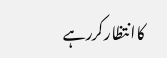کاانتظارکررہے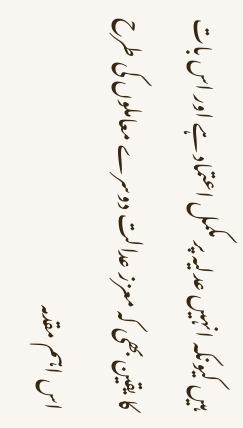ہیں کیونکہ انہیں عدلیہ پر مکمل اعتماد ہے اور اس بات کا یقین بھی کہ معزز عدالت دوسرے معاملوں کی طرح اس اہم مقدمہ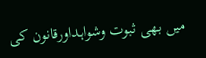میں بھی ثبوت وشواہداورقانون کی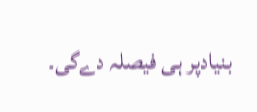بنیادپر ہی فیصلہ دےگی۔